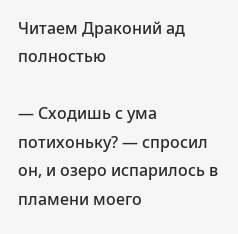Читаем Драконий ад полностью

— Сходишь с ума потихоньку? — спросил он, и озеро испарилось в пламени моего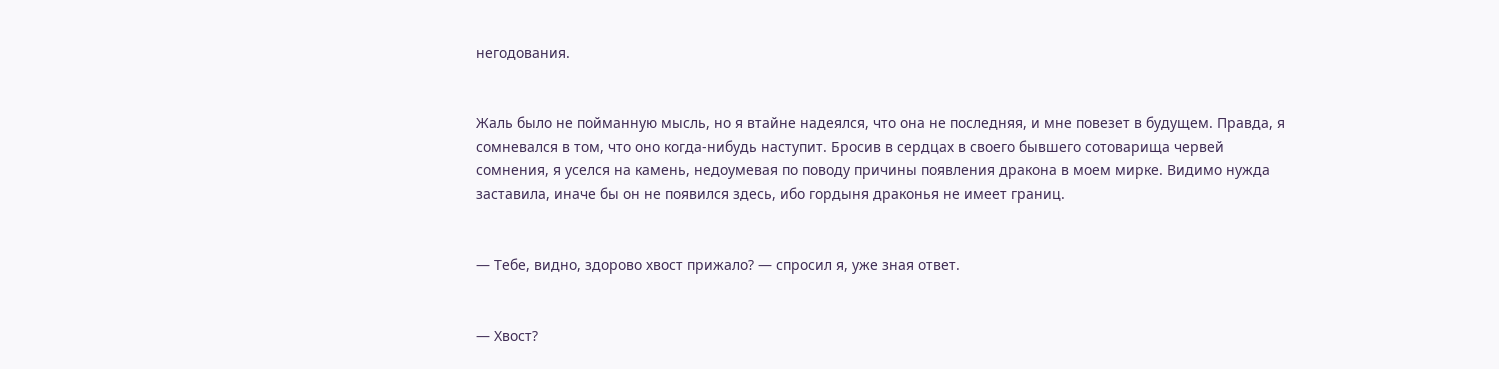негодования.


Жаль было не пойманную мысль, но я втайне надеялся, что она не последняя, и мне повезет в будущем. Правда, я сомневался в том, что оно когда-нибудь наступит. Бросив в сердцах в своего бывшего сотоварища червей сомнения, я уселся на камень, недоумевая по поводу причины появления дракона в моем мирке. Видимо нужда заставила, иначе бы он не появился здесь, ибо гордыня драконья не имеет границ.


— Тебе, видно, здорово хвост прижало? — спросил я, уже зная ответ.


— Хвост?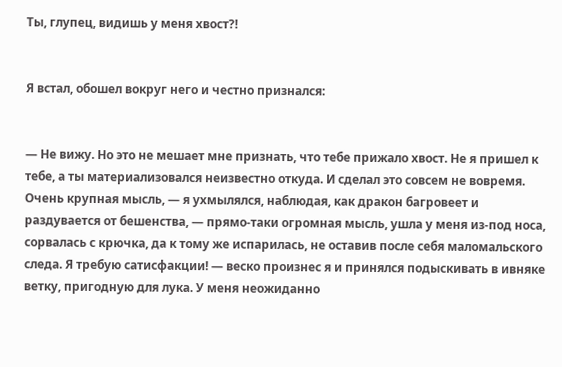Ты, глупец, видишь у меня хвост?!


Я встал, обошел вокруг него и честно признался:


— Не вижу. Но это не мешает мне признать, что тебе прижало хвост. Не я пришел к тебе, а ты материализовался неизвестно откуда. И сделал это совсем не вовремя. Очень крупная мысль, — я ухмылялся, наблюдая, как дракон багровеет и раздувается от бешенства, — прямо-таки огромная мысль, ушла у меня из-под носа, сорвалась с крючка, да к тому же испарилась, не оставив после себя маломальского следа. Я требую сатисфакции! — веско произнес я и принялся подыскивать в ивняке ветку, пригодную для лука. У меня неожиданно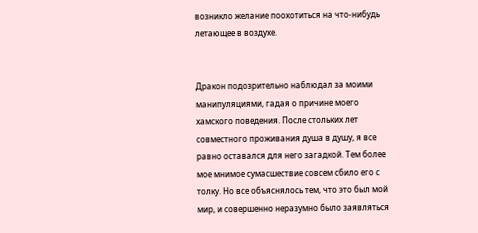возникло желание поохотиться на что-нибудь летающее в воздухе.


Дракон подозрительно наблюдал за моими манипуляциями, гадая о причине моего хамского поведения. После стольких лет совместного проживания душа в душу, я все равно оставался для него загадкой. Тем более мое мнимое сумасшествие совсем сбило его с толку. Но все объяснялось тем, что это был мой мир, и совершенно неразумно было заявляться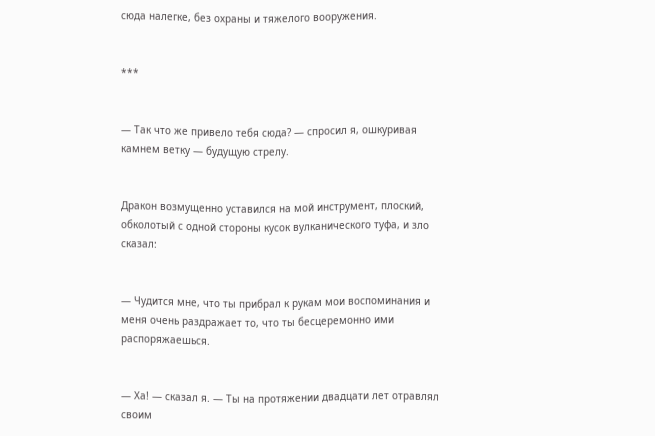сюда налегке, без охраны и тяжелого вооружения.


***


— Так что же привело тебя сюда? — спросил я, ошкуривая камнем ветку — будущую стрелу.


Дракон возмущенно уставился на мой инструмент, плоский, обколотый с одной стороны кусок вулканического туфа, и зло сказал:


— Чудится мне, что ты прибрал к рукам мои воспоминания и меня очень раздражает то, что ты бесцеремонно ими распоряжаешься.


— Ха! — сказал я. — Ты на протяжении двадцати лет отравлял своим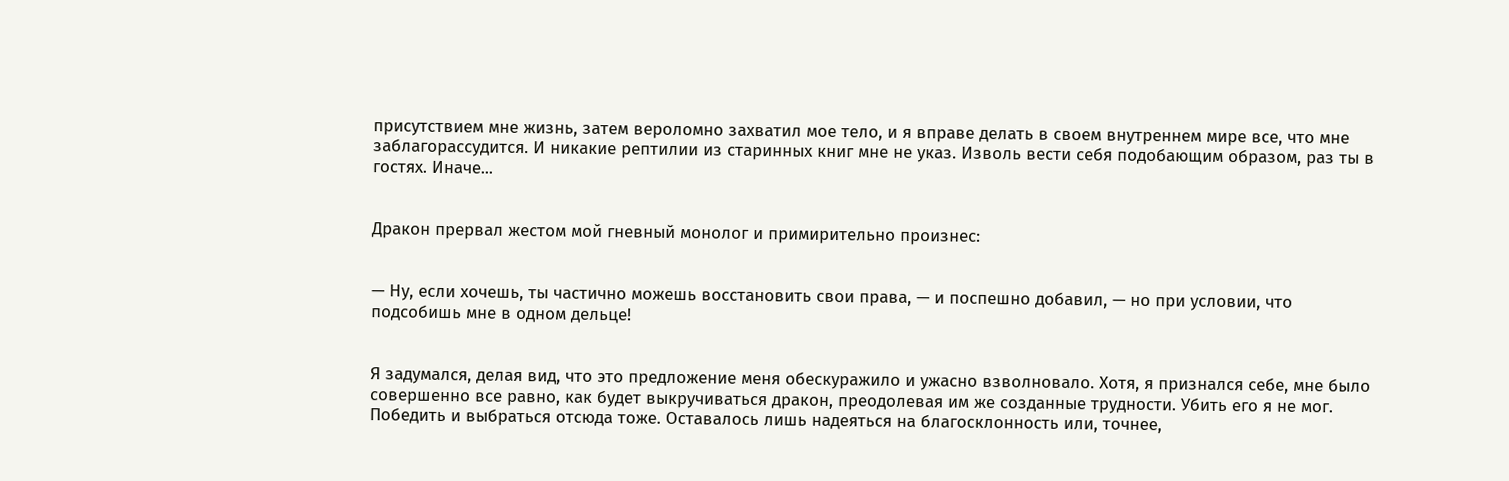присутствием мне жизнь, затем вероломно захватил мое тело, и я вправе делать в своем внутреннем мире все, что мне заблагорассудится. И никакие рептилии из старинных книг мне не указ. Изволь вести себя подобающим образом, раз ты в гостях. Иначе...


Дракон прервал жестом мой гневный монолог и примирительно произнес:


— Ну, если хочешь, ты частично можешь восстановить свои права, — и поспешно добавил, — но при условии, что подсобишь мне в одном дельце!


Я задумался, делая вид, что это предложение меня обескуражило и ужасно взволновало. Хотя, я признался себе, мне было совершенно все равно, как будет выкручиваться дракон, преодолевая им же созданные трудности. Убить его я не мог. Победить и выбраться отсюда тоже. Оставалось лишь надеяться на благосклонность или, точнее,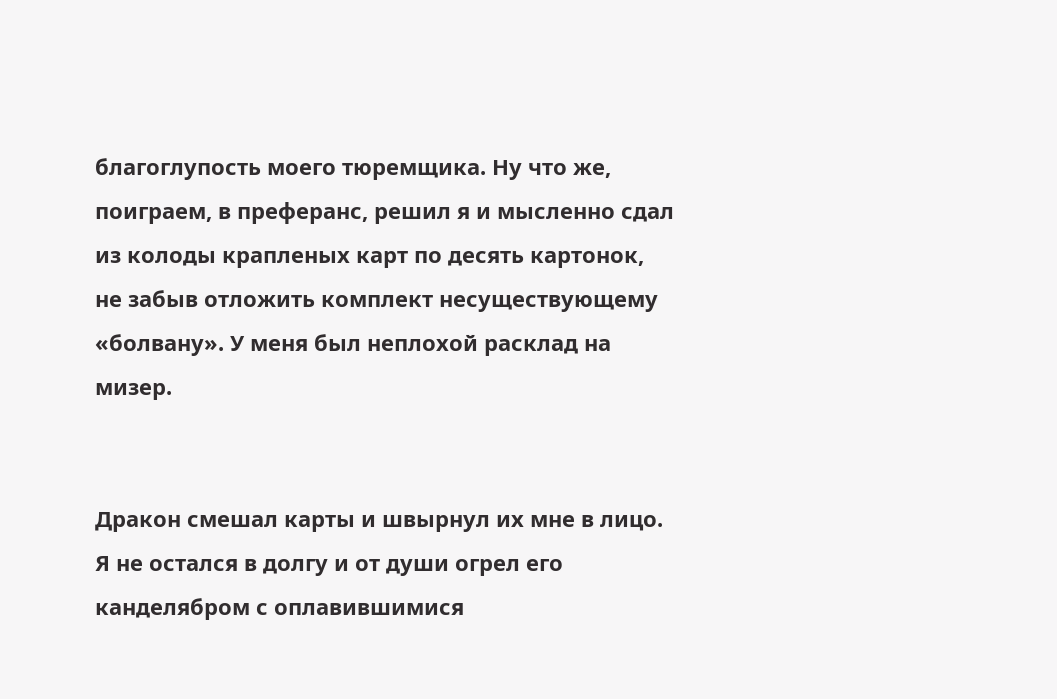благоглупость моего тюремщика. Ну что же, поиграем, в преферанс, решил я и мысленно сдал из колоды крапленых карт по десять картонок, не забыв отложить комплект несуществующему «болвану». У меня был неплохой расклад на мизер.


Дракон смешал карты и швырнул их мне в лицо. Я не остался в долгу и от души огрел его канделябром с оплавившимися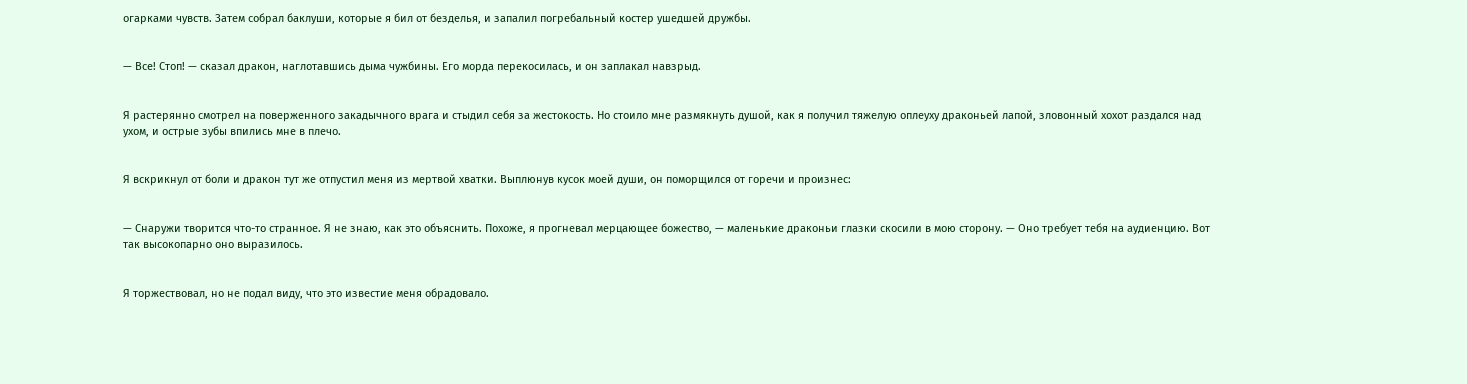огарками чувств. Затем собрал баклуши, которые я бил от безделья, и запалил погребальный костер ушедшей дружбы.


— Все! Стоп! — сказал дракон, наглотавшись дыма чужбины. Его морда перекосилась, и он заплакал навзрыд.


Я растерянно смотрел на поверженного закадычного врага и стыдил себя за жестокость. Но стоило мне размякнуть душой, как я получил тяжелую оплеуху драконьей лапой, зловонный хохот раздался над ухом, и острые зубы впились мне в плечо.


Я вскрикнул от боли и дракон тут же отпустил меня из мертвой хватки. Выплюнув кусок моей души, он поморщился от горечи и произнес:


— Снаружи творится что-то странное. Я не знаю, как это объяснить. Похоже, я прогневал мерцающее божество, — маленькие драконьи глазки скосили в мою сторону. — Оно требует тебя на аудиенцию. Вот так высокопарно оно выразилось.


Я торжествовал, но не подал виду, что это известие меня обрадовало.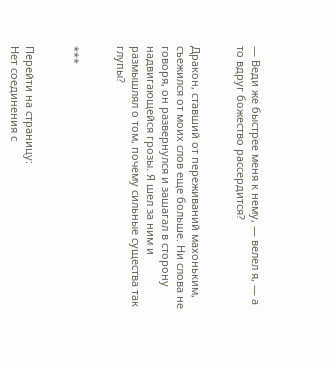— Веди же быстрее меня к нему, — велел я, — а то вдруг божество рассердится?


Дракон, ставший от переживаний махоньким, съежился от моих слов еще больше. Ни слова не говоря, он развернулся и зашагал в сторону надвигающейся грозы. Я шел за ним и размышлял о том, почему сильные существа так глупы?


***


Перейти на страницу:
Нет соединения с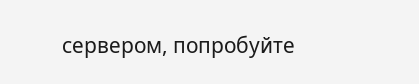сервером, попробуйте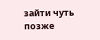зайти чуть позже